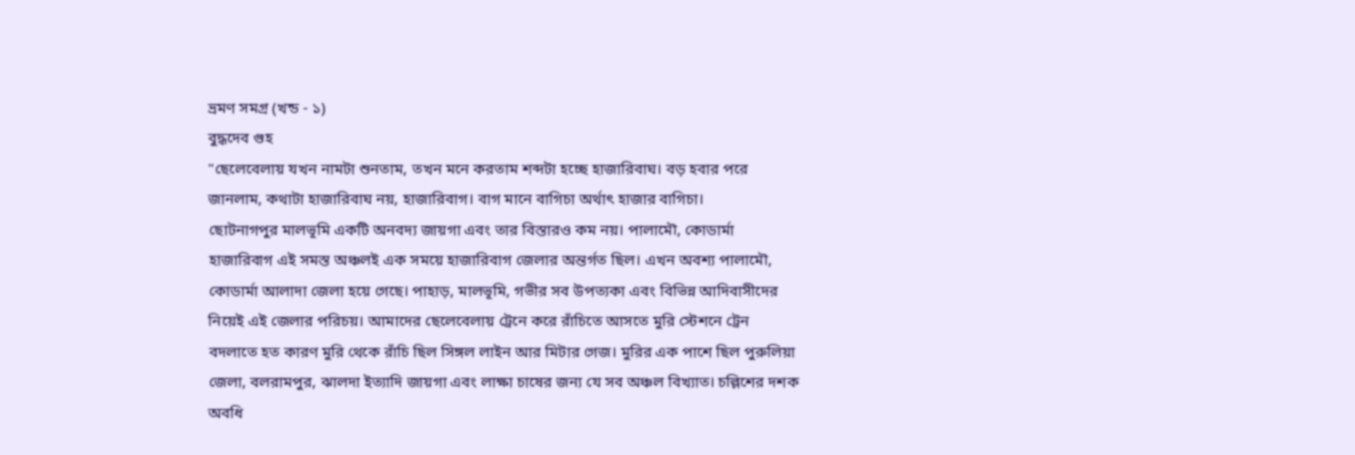ভ্রমণ সমগ্র (খন্ড - ১)
বুদ্ধদেব গুহ
"ছেলেবেলায় যখন নামটা শুনতাম, তখন মনে করতাম শব্দটা হচ্ছে হাজারিবাঘ। বড় হবার পরে জানলাম, কথাটা হাজারিবাঘ নয়, হাজারিবাগ। বাগ মানে বাগিচা অর্থাৎ হাজার বাগিচা।
ছোটনাগপুর মালভূমি একটি অনবদ্য জায়গা এবং তার বিস্তারও কম নয়। পালামৌ, কোডার্মা হাজারিবাগ এই সমস্ত অঞ্চলই এক সময়ে হাজারিবাগ জেলার অন্তর্গত ছিল। এখন অবশ্য পালামৌ, কোডার্মা আলাদা জেলা হয়ে গেছে। পাহাড়, মালভূমি, গভীর সব উপত্যকা এবং বিভিন্ন আদিবাসীদের নিয়েই এই জেলার পরিচয়। আমাদের ছেলেবেলায় ট্রেনে করে রাঁচিতে আসতে মুরি স্টেশনে ট্রেন বদলাতে হত কারণ মুরি থেকে রাঁচি ছিল সিঙ্গল লাইন আর মিটার গেজ। মুরির এক পাশে ছিল পুরুলিয়া জেলা, বলরামপুর, ঝালদা ইত্যাদি জায়গা এবং লাক্ষা চাষের জন্য যে সব অঞ্চল বিখ্যাত। চল্লিশের দশক অবধি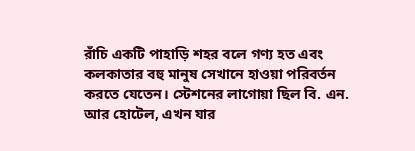রাঁচি একটি পাহাড়ি শহর বলে গণ্য হত এবং কলকাতার বহু মানুষ সেখানে হাওয়া পরিবর্তন করতে যেতেন। স্টেশনের লাগোয়া ছিল বি. এন. আর হোটেল, এখন যার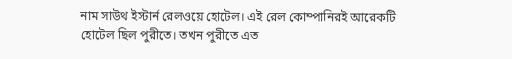নাম সাউথ ইস্টার্ন রেলওয়ে হোটেল। এই রেল কোম্পানিরই আরেকটি হোটেল ছিল পুরীতে। তখন পুরীতে এত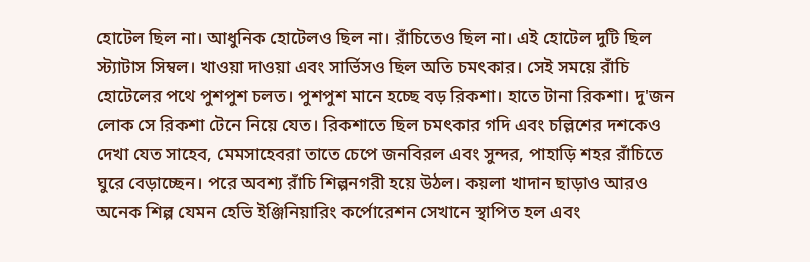হোটেল ছিল না। আধুনিক হোটেলও ছিল না। রাঁচিতেও ছিল না। এই হোটেল দুটি ছিল স্ট্যাটাস সিম্বল। খাওয়া দাওয়া এবং সার্ভিসও ছিল অতি চমৎকার। সেই সময়ে রাঁচি হোটেলের পথে পুশপুশ চলত। পুশপুশ মানে হচ্ছে বড় রিকশা। হাতে টানা রিকশা। দু'জন লোক সে রিকশা টেনে নিয়ে যেত। রিকশাতে ছিল চমৎকার গদি এবং চল্লিশের দশকেও দেখা যেত সাহেব, মেমসাহেবরা তাতে চেপে জনবিরল এবং সুন্দর, পাহাড়ি শহর রাঁচিতে ঘুরে বেড়াচ্ছেন। পরে অবশ্য রাঁচি শিল্পনগরী হয়ে উঠল। কয়লা খাদান ছাড়াও আরও অনেক শিল্প যেমন হেভি ইঞ্জিনিয়ারিং কর্পোরেশন সেখানে স্থাপিত হল এবং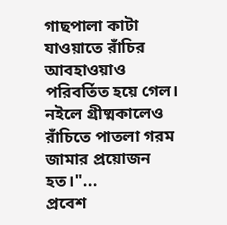গাছপালা কাটা যাওয়াতে রাঁচির আবহাওয়াও পরিবর্তিত হয়ে গেল। নইলে গ্রীষ্মকালেও রাঁচিতে পাতলা গরম জামার প্রয়োজন হত।"...
প্রবেশ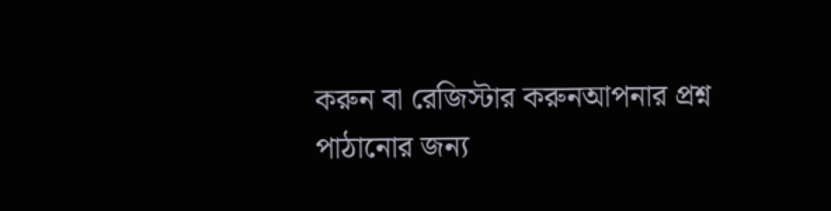করুন বা রেজিস্টার করুনআপনার প্রশ্ন পাঠানোর জন্য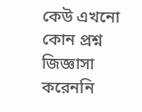কেউ এখনো কোন প্রশ্ন জিজ্ঞাসা করেননি